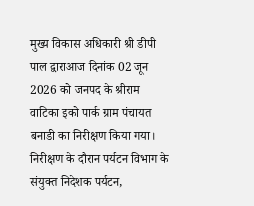मुख्य विकास अधिकारी श्री डीपी पाल द्वाराआज दिनांक 02 जून 2026 को जनपद के श्रीराम वाटिका इको पार्क ग्राम पंचायत बनाडी का निरीक्षण किया गया। निरीक्षण के दौरान पर्यटन विभाग के संयुक्त निदेशक पर्यटन,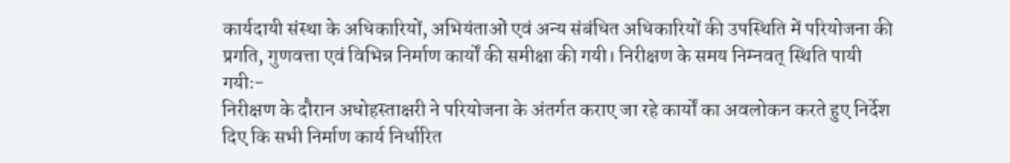कार्यदायी संस्था के अधिकारियों, अभियंताओं एवं अन्य संबंधित अधिकारियों की उपस्थिति में परियोजना की प्रगति, गुणवत्ता एवं विभिन्न निर्माण कार्यों की समीक्षा की गयी। निरीक्षण के समय निम्नवत् स्थिति पायी गयीः-
निरीक्षण के दौरान अधोहस्ताक्षरी ने परियोजना के अंतर्गत कराए जा रहे कार्यों का अवलोकन करते हुए निर्देश दिए कि सभी निर्माण कार्य निर्धारित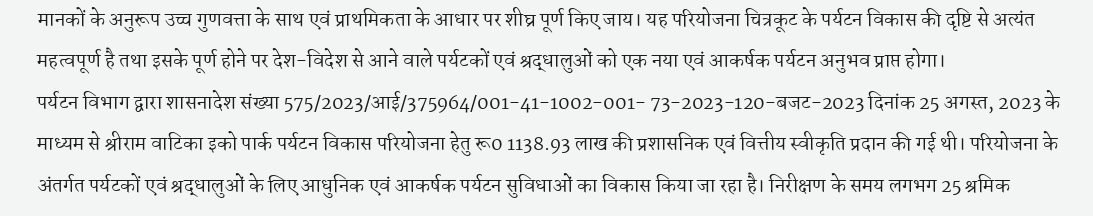मानकों के अनुरूप उच्च गुणवत्ता के साथ एवं प्राथमिकता के आधार पर शीघ्र पूर्ण किए जाय। यह परियोजना चित्रकूट के पर्यटन विकास की दृष्टि से अत्यंत महत्वपूर्ण है तथा इसके पूर्ण होने पर देश-विदेश से आने वाले पर्यटकों एवं श्रद्धालुओं को एक नया एवं आकर्षक पर्यटन अनुभव प्राप्त होगा।
पर्यटन विभाग द्वारा शासनादेश संख्या 575/2023/आई/375964/001-41-1002-001- 73-2023-120-बजट-2023 दिनांक 25 अगस्त, 2023 के माध्यम से श्रीराम वाटिका इको पार्क पर्यटन विकास परियोजना हेतु रू0 1138.93 लाख की प्रशासनिक एवं वित्तीय स्वीकृति प्रदान की गई थी। परियोजना के अंतर्गत पर्यटकों एवं श्रद्धालुओं के लिए आधुनिक एवं आकर्षक पर्यटन सुविधाओं का विकास किया जा रहा है। निरीक्षण के समय लगभग 25 श्रमिक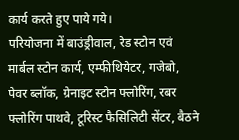कार्य करते हुए पाये गये।
परियोजना में बाउंड्रीवाल, रेड स्टोन एवं मार्बल स्टोन कार्य, एम्फीथियेटर, गजेबो, पेवर ब्लॉक, ग्रेनाइट स्टोन फ्लोरिंग, रबर फ्लोरिंग पाथवे, टूरिस्ट फैसिलिटी सेंटर, बैठने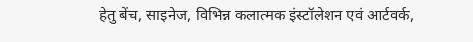हेतु बेंच, साइनेज, विभिन्न कलात्मक इंस्टॉलेशन एवं आर्टवर्क,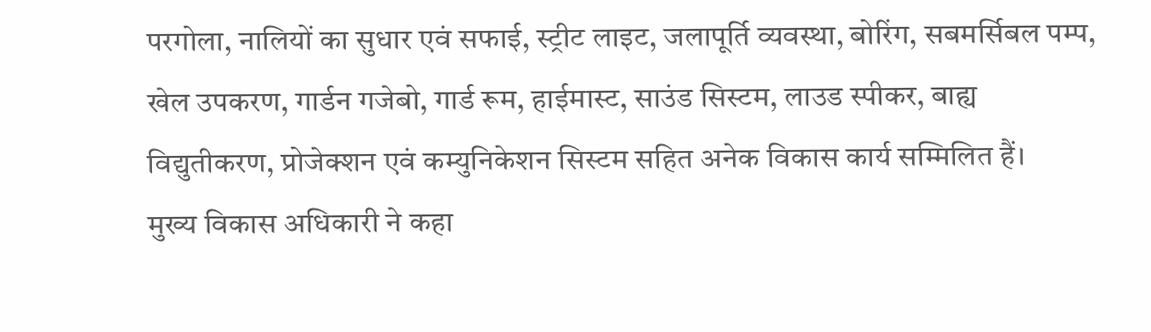परगोला, नालियों का सुधार एवं सफाई, स्ट्रीट लाइट, जलापूर्ति व्यवस्था, बोरिंग, सबमर्सिबल पम्प, खेल उपकरण, गार्डन गजेबो, गार्ड रूम, हाईमास्ट, साउंड सिस्टम, लाउड स्पीकर, बाह्य विद्युतीकरण, प्रोजेक्शन एवं कम्युनिकेशन सिस्टम सहित अनेक विकास कार्य सम्मिलित हैं।
मुख्य विकास अधिकारी ने कहा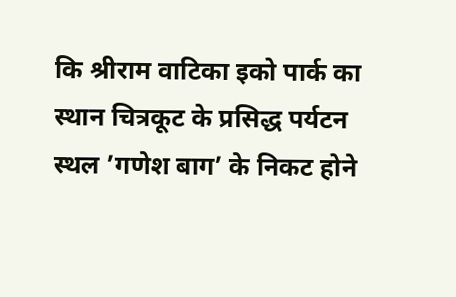कि श्रीराम वाटिका इको पार्क का स्थान चित्रकूट के प्रसिद्ध पर्यटन स्थल ’गणेश बाग’ के निकट होने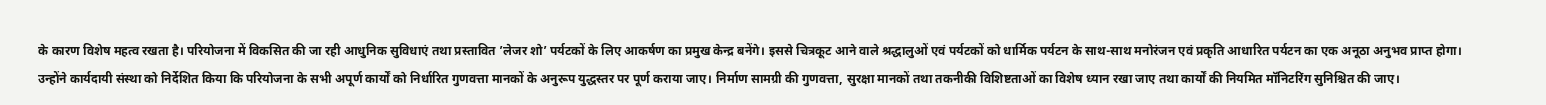के कारण विशेष महत्व रखता है। परियोजना में विकसित की जा रही आधुनिक सुविधाएं तथा प्रस्तावित ’लेजर शो’ पर्यटकों के लिए आकर्षण का प्रमुख केन्द्र बनेंगे। इससे चित्रकूट आने वाले श्रद्धालुओं एवं पर्यटकों को धार्मिक पर्यटन के साथ-साथ मनोरंजन एवं प्रकृति आधारित पर्यटन का एक अनूठा अनुभव प्राप्त होगा।
उन्होंने कार्यदायी संस्था को निर्देशित किया कि परियोजना के सभी अपूर्ण कार्यों को निर्धारित गुणवत्ता मानकों के अनुरूप युद्धस्तर पर पूर्ण कराया जाए। निर्माण सामग्री की गुणवत्ता, सुरक्षा मानकों तथा तकनीकी विशिष्टताओं का विशेष ध्यान रखा जाए तथा कार्यों की नियमित मॉनिटरिंग सुनिश्चित की जाए।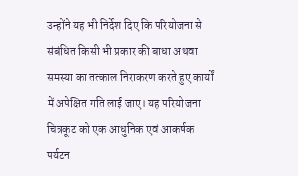उन्होंने यह भी निर्देश दिए कि परियोजना से संबंधित किसी भी प्रकार की बाधा अथवा समस्या का तत्काल निराकरण करते हुए कार्यों में अपेक्षित गति लाई जाए। यह परियोजना चित्रकूट को एक आधुनिक एवं आकर्षक पर्यटन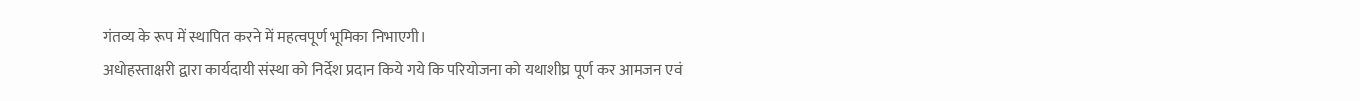गंतव्य के रूप में स्थापित करने में महत्वपूर्ण भूमिका निभाएगी।
अधोहस्ताक्षरी द्वारा कार्यदायी संस्था को निर्देश प्रदान किये गये कि परियोजना को यथाशीघ्र पूर्ण कर आमजन एवं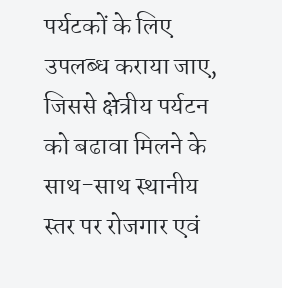पर्यटकों के लिए उपलब्ध कराया जाए, जिससे क्षेत्रीय पर्यटन को बढावा मिलने के साथ-साथ स्थानीय स्तर पर रोजगार एवं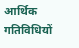आर्थिक गतिविधियों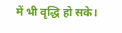में भी वृद्धि हो सके।